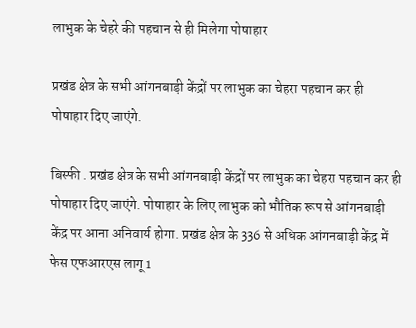लाभुक के चेहरे की पहचान से ही मिलेगा पोषाहार

प्रखंड क्षेत्र के सभी आंगनबाड़ी केंद्रों पर लाभुक का चेहरा पहचान कर ही पोषाहार दिए जाएंगे.

बिस्फी . प्रखंड क्षेत्र के सभी आंगनबाड़ी केंद्रों पर लाभुक का चेहरा पहचान कर ही पोषाहार दिए जाएंगे. पोषाहार के लिए लाभुक को भौतिक रूप से आंगनबाड़ी केंद्र पर आना अनिवार्य होगा. प्रखंड क्षेत्र के 336 से अधिक आंगनबाड़ी केंद्र में फेस एफआरएस लागू 1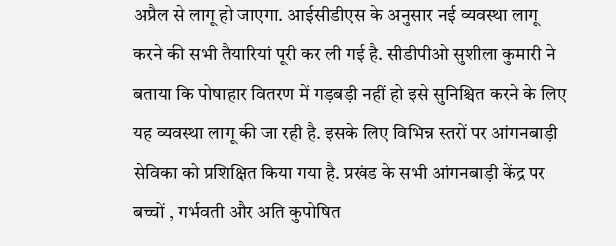अप्रैल से लागू हो जाएगा. आईसीडीएस के अनुसार नई व्यवस्था लागू करने की सभी तैयारियां पूरी कर ली गई है. सीडीपीओ सुशीला कुमारी ने बताया कि पोषाहार वितरण में गड़बड़ी नहीं हो इसे सुनिश्चित करने के लिए यह व्यवस्था लागू की जा रही है. इसके लिए विभिन्न स्तरों पर आंगनबाड़ी सेविका को प्रशिक्षित किया गया है. प्रखंड के सभी आंगनबाड़ी केंद्र पर बच्चों , गर्भवती और अति कुपोषित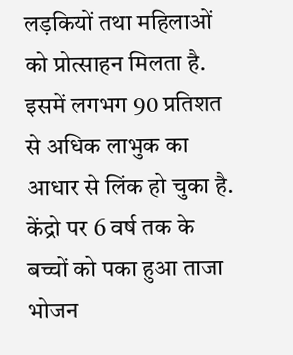लड़कियों तथा महिलाओं को प्रोत्साहन मिलता है. इसमें लगभग 90 प्रतिशत से अधिक लाभुक का आधार से लिंक हो चुका है. केंद्रो पर 6 वर्ष तक के बच्चों को पका हुआ ताजा भोजन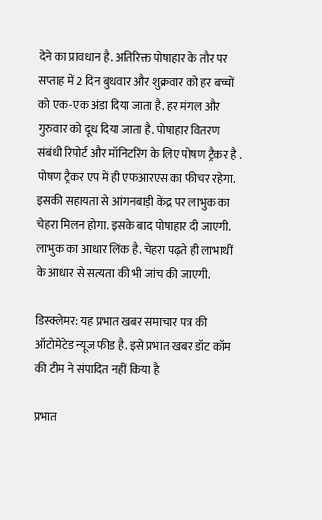देने का प्रावधान है. अतिरिक्त पोषाहार के तौर पर सप्ताह में 2 दिन बुधवार और शुक्रवार को हर बच्चों को एक-एक अंडा दिया जाता है. हर मंगल और गुरुवार को दूध दिया जाता है. पोषाहार वितरण संबंधी रिपोर्ट और मॉनिटरिंग के लिए पोषण ट्रैकर है . पोषण ट्रैकर एप में ही एफआरएस का फीचर रहेगा. इसकी सहायता से आंगनबाड़ी केंद्र पर लाभुक का चेहरा मिलन होगा. इसके बाद पोषाहार दी जाएगी. लाभुक का आधार लिंक है. चेहरा पढ़ते ही लाभाथीं के आधार से सत्यता की भी जांच की जाएगी.

डिस्क्लेमर: यह प्रभात खबर समाचार पत्र की ऑटोमेटेड न्यूज फीड है. इसे प्रभात खबर डॉट कॉम की टीम ने संपादित नहीं किया है

प्रभात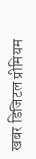खबर डिजिटल प्रीमियम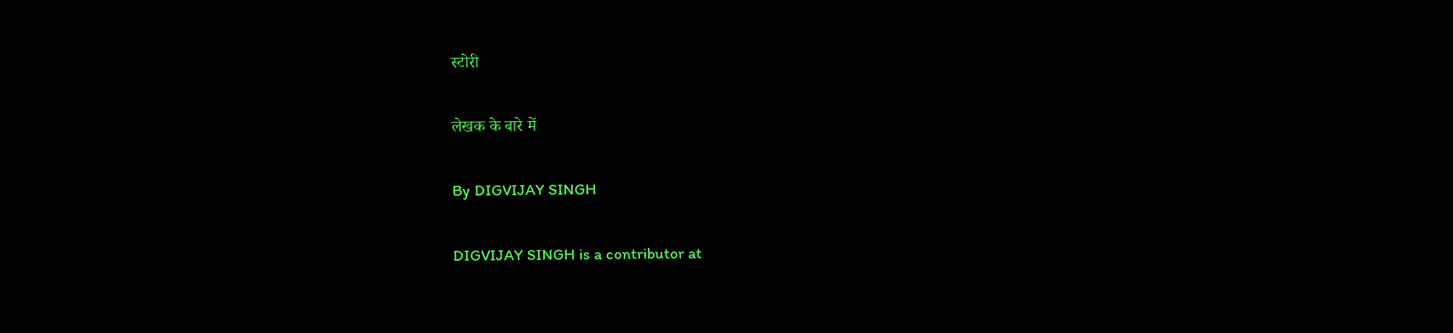स्टोरी

लेखक के बारे में

By DIGVIJAY SINGH

DIGVIJAY SINGH is a contributor at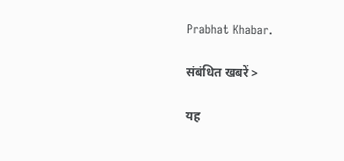Prabhat Khabar.

संबंधित खबरें >

यह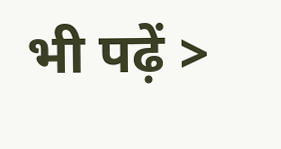भी पढ़ें >